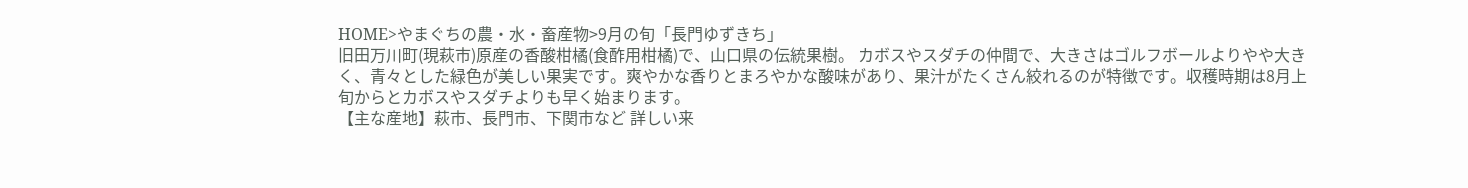HOME>やまぐちの農・水・畜産物>9月の旬「長門ゆずきち」
旧田万川町(現萩市)原産の香酸柑橘(食酢用柑橘)で、山口県の伝統果樹。 カボスやスダチの仲間で、大きさはゴルフボールよりやや大きく、青々とした緑色が美しい果実です。爽やかな香りとまろやかな酸味があり、果汁がたくさん絞れるのが特徴です。収穫時期は8月上旬からとカボスやスダチよりも早く始まります。
【主な産地】萩市、長門市、下関市など 詳しい来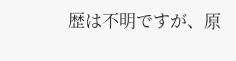歴は不明ですが、原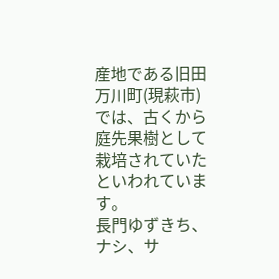産地である旧田万川町(現萩市)では、古くから庭先果樹として栽培されていたといわれています。
長門ゆずきち、ナシ、サ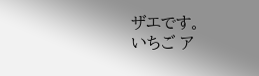ザエです。
いちご ア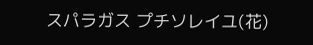スパラガス プチソレイユ(花)